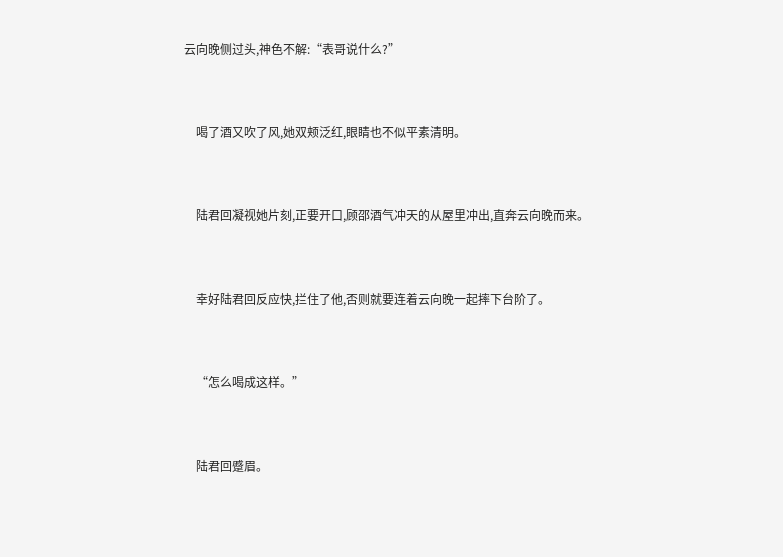云向晚侧过头,神色不解:“表哥说什么?”


    喝了酒又吹了风,她双颊泛红,眼睛也不似平素清明。


    陆君回凝视她片刻,正要开口,顾邵酒气冲天的从屋里冲出,直奔云向晚而来。


    幸好陆君回反应快,拦住了他,否则就要连着云向晚一起摔下台阶了。


    “怎么喝成这样。”


    陆君回蹙眉。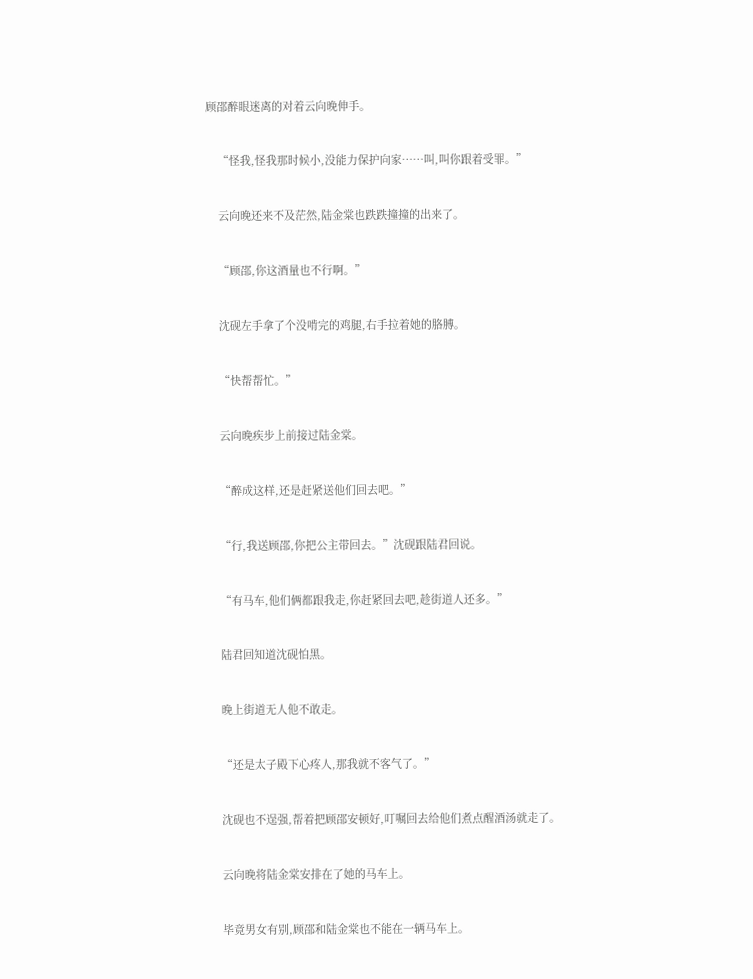顾邵醉眼迷离的对着云向晚伸手。


    “怪我,怪我那时候小,没能力保护向家……叫,叫你跟着受罪。”


    云向晚还来不及茫然,陆金棠也跌跌撞撞的出来了。


    “顾邵,你这酒量也不行啊。”


    沈砚左手拿了个没啃完的鸡腿,右手拉着她的胳膊。


    “快帮帮忙。”


    云向晚疾步上前接过陆金棠。


    “醉成这样,还是赶紧送他们回去吧。”


    “行,我送顾邵,你把公主带回去。”沈砚跟陆君回说。


    “有马车,他们俩都跟我走,你赶紧回去吧,趁街道人还多。”


    陆君回知道沈砚怕黑。


    晚上街道无人他不敢走。


    “还是太子殿下心疼人,那我就不客气了。”


    沈砚也不逞强,帮着把顾邵安顿好,叮嘱回去给他们煮点醒酒汤就走了。


    云向晚将陆金棠安排在了她的马车上。


    毕竟男女有别,顾邵和陆金棠也不能在一辆马车上。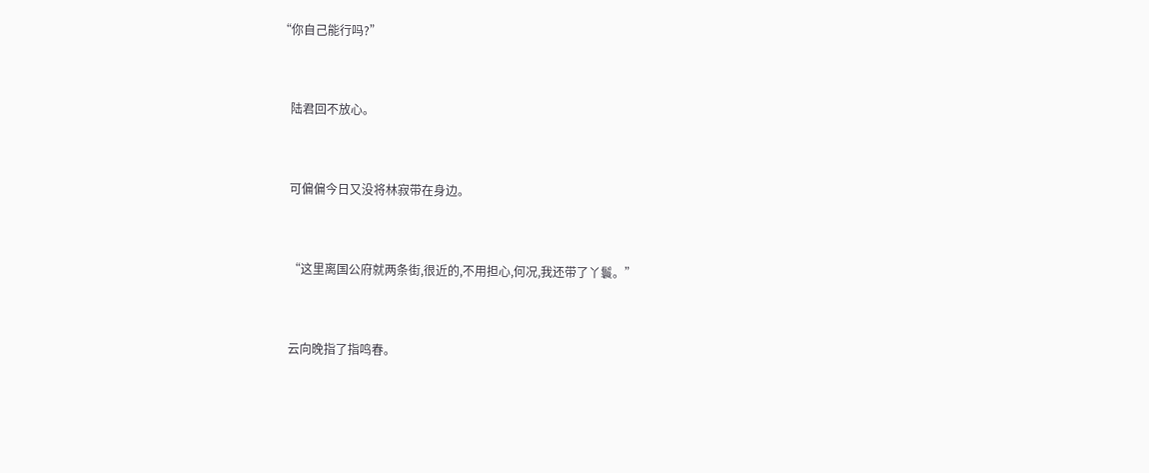“你自己能行吗?”


    陆君回不放心。


    可偏偏今日又没将林寂带在身边。


    “这里离国公府就两条街,很近的,不用担心,何况,我还带了丫鬟。”


    云向晚指了指鸣春。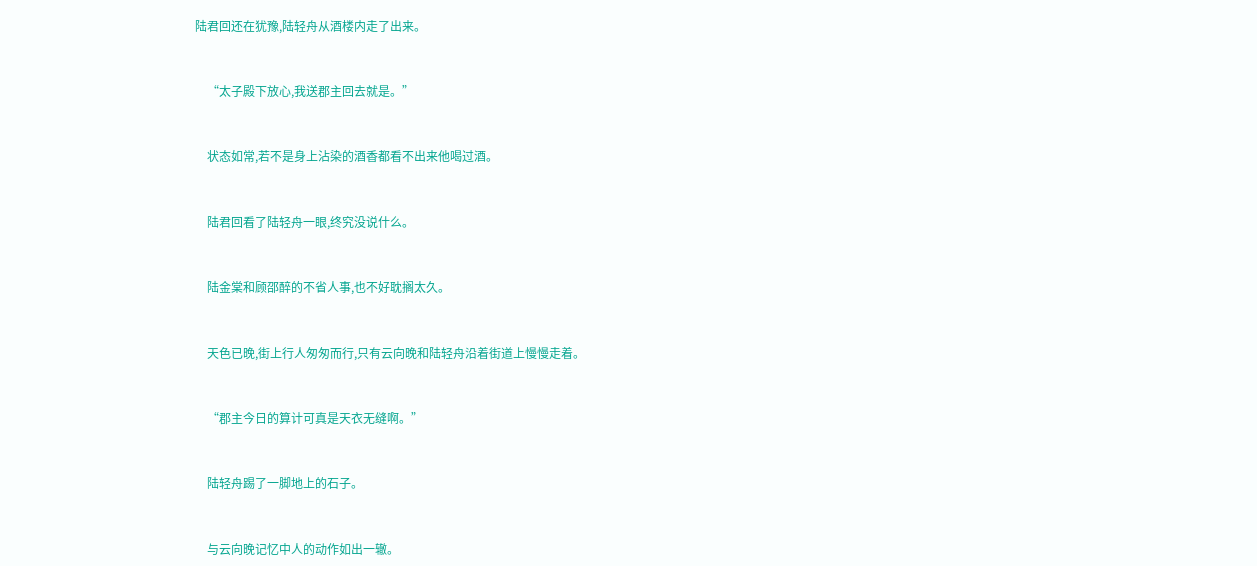陆君回还在犹豫,陆轻舟从酒楼内走了出来。


    “太子殿下放心,我送郡主回去就是。”


    状态如常,若不是身上沾染的酒香都看不出来他喝过酒。


    陆君回看了陆轻舟一眼,终究没说什么。


    陆金棠和顾邵醉的不省人事,也不好耽搁太久。


    天色已晚,街上行人匆匆而行,只有云向晚和陆轻舟沿着街道上慢慢走着。


    “郡主今日的算计可真是天衣无缝啊。”


    陆轻舟踢了一脚地上的石子。


    与云向晚记忆中人的动作如出一辙。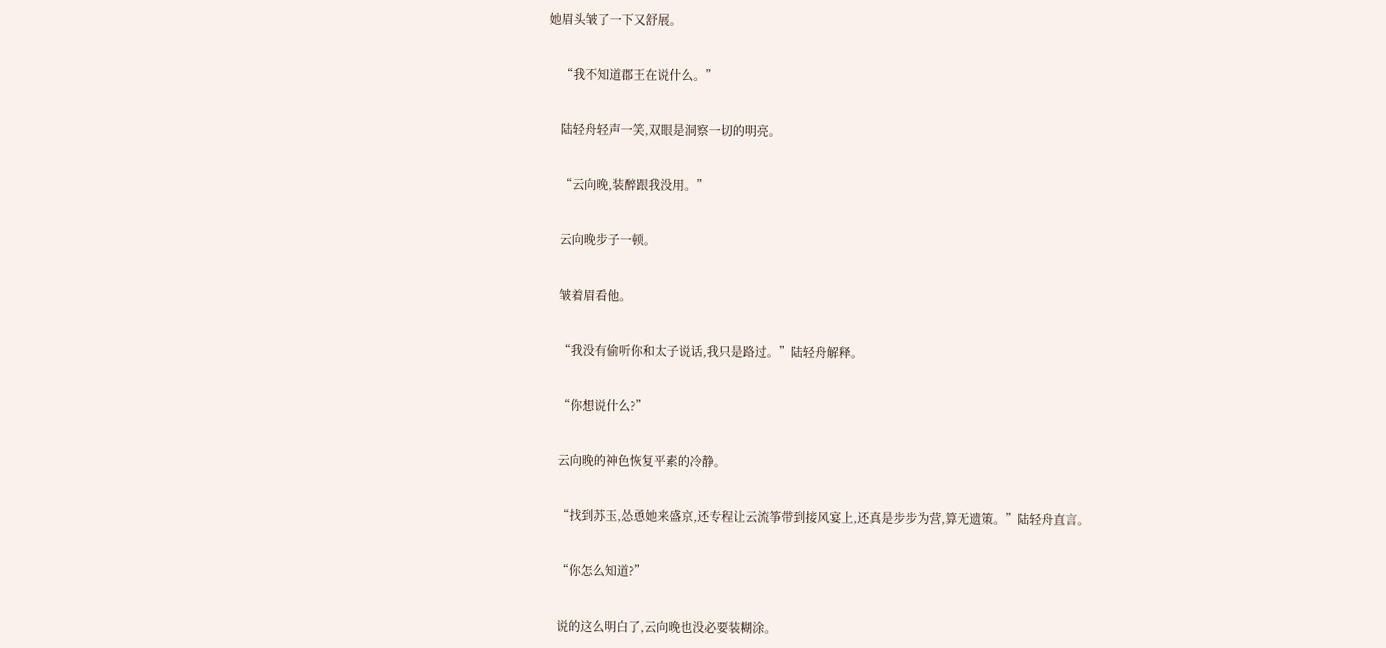她眉头皱了一下又舒展。


    “我不知道郡王在说什么。”


    陆轻舟轻声一笑,双眼是洞察一切的明亮。


    “云向晚,装醉跟我没用。”


    云向晚步子一顿。


    皱着眉看他。


    “我没有偷听你和太子说话,我只是路过。”陆轻舟解释。


    “你想说什么?”


    云向晚的神色恢复平素的冷静。


    “找到苏玉,怂恿她来盛京,还专程让云流筝带到接风宴上,还真是步步为营,算无遗策。”陆轻舟直言。


    “你怎么知道?”


    说的这么明白了,云向晚也没必要装糊涂。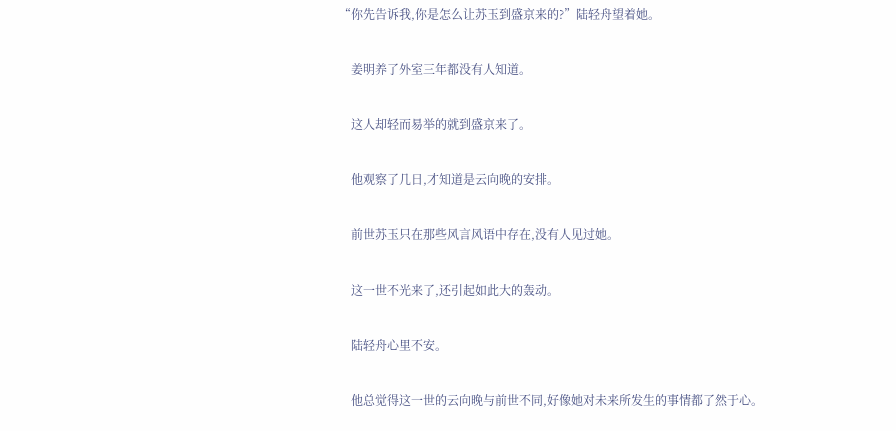“你先告诉我,你是怎么让苏玉到盛京来的?”陆轻舟望着她。


    姜明养了外室三年都没有人知道。


    这人却轻而易举的就到盛京来了。


    他观察了几日,才知道是云向晚的安排。


    前世苏玉只在那些风言风语中存在,没有人见过她。


    这一世不光来了,还引起如此大的轰动。


    陆轻舟心里不安。


    他总觉得这一世的云向晚与前世不同,好像她对未来所发生的事情都了然于心。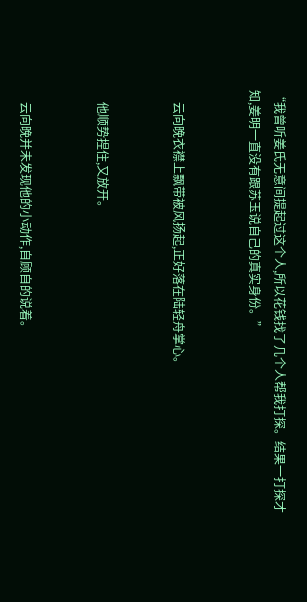“我曾听姜氏无意间提起过这个人,所以花钱找了几个人帮我打探。结果一打探才知,姜明一直没有跟苏玉说自己的真实身份。”


    云向晚衣襟上飘带被风扬起,正好落在陆轻舟掌心。


    他顺势捏住,又放开。


    云向晚并未发现他的小动作,自顾自的说着。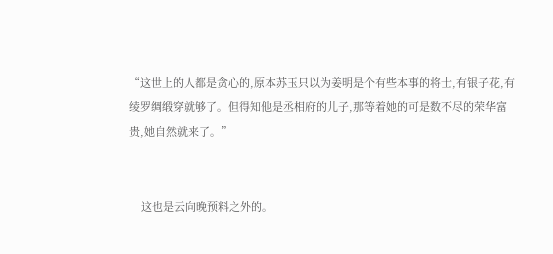“这世上的人都是贪心的,原本苏玉只以为姜明是个有些本事的将士,有银子花,有绫罗绸缎穿就够了。但得知他是丞相府的儿子,那等着她的可是数不尽的荣华富贵,她自然就来了。”


    这也是云向晚预料之外的。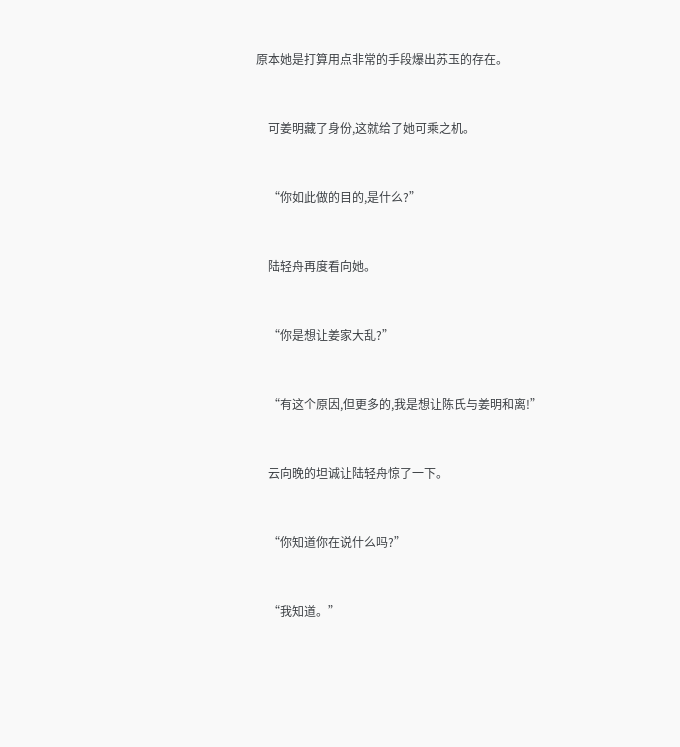原本她是打算用点非常的手段爆出苏玉的存在。


    可姜明藏了身份,这就给了她可乘之机。


    “你如此做的目的,是什么?”


    陆轻舟再度看向她。


    “你是想让姜家大乱?”


    “有这个原因,但更多的,我是想让陈氏与姜明和离!”


    云向晚的坦诚让陆轻舟惊了一下。


    “你知道你在说什么吗?”


    “我知道。”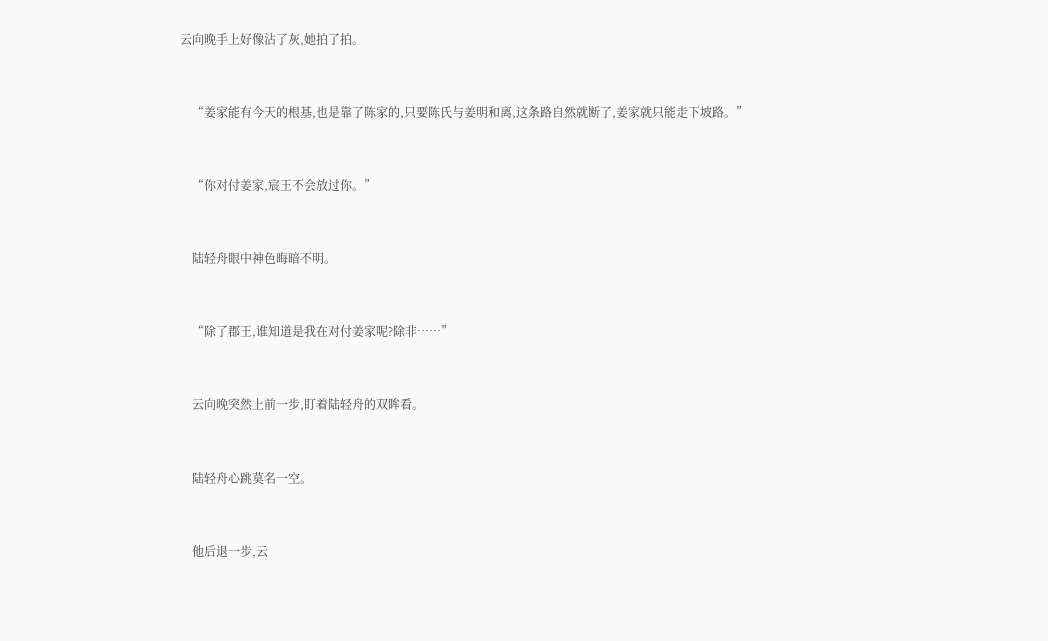云向晚手上好像沾了灰,她拍了拍。


    “姜家能有今天的根基,也是靠了陈家的,只要陈氏与姜明和离,这条路自然就断了,姜家就只能走下坡路。”


    “你对付姜家,宸王不会放过你。”


    陆轻舟眼中神色晦暗不明。


    “除了郡王,谁知道是我在对付姜家呢?除非……”


    云向晚突然上前一步,盯着陆轻舟的双眸看。


    陆轻舟心跳莫名一空。


    他后退一步,云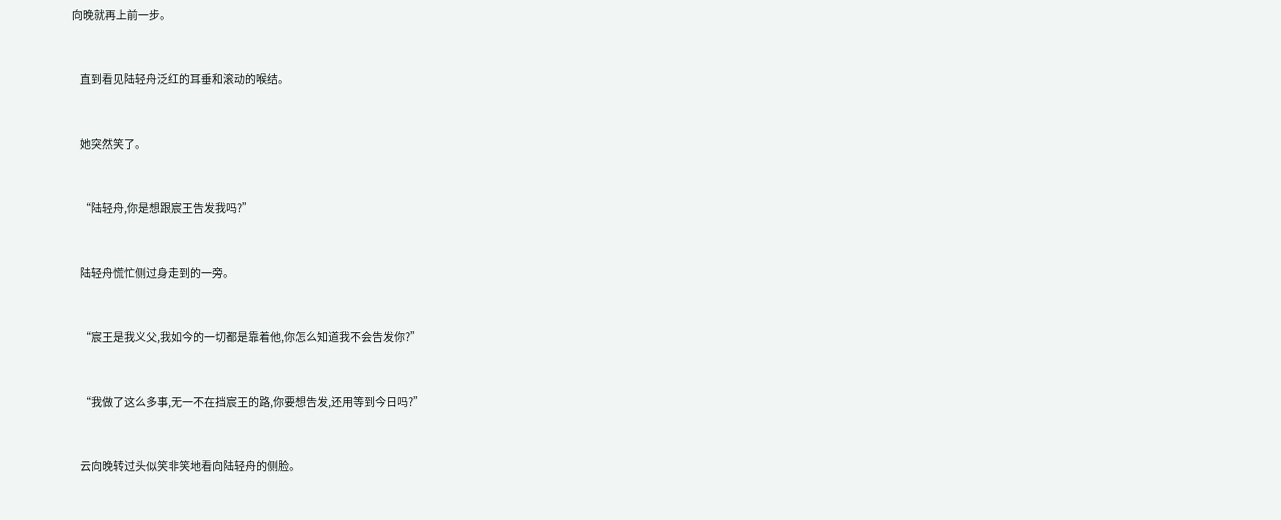向晚就再上前一步。


    直到看见陆轻舟泛红的耳垂和滚动的喉结。


    她突然笑了。


    “陆轻舟,你是想跟宸王告发我吗?”


    陆轻舟慌忙侧过身走到的一旁。


    “宸王是我义父,我如今的一切都是靠着他,你怎么知道我不会告发你?”


    “我做了这么多事,无一不在挡宸王的路,你要想告发,还用等到今日吗?”


    云向晚转过头似笑非笑地看向陆轻舟的侧脸。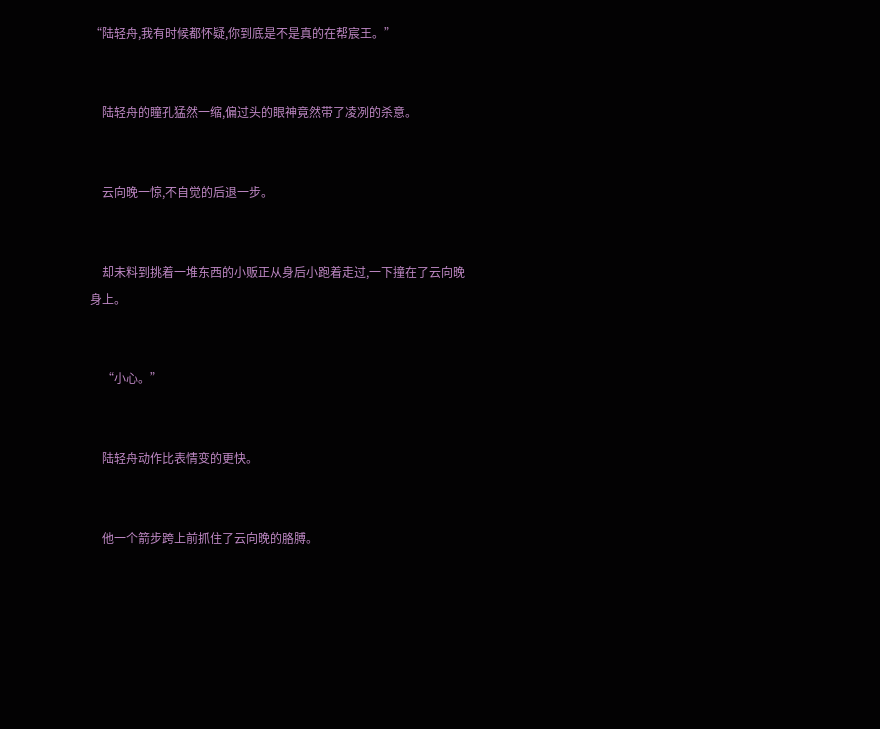“陆轻舟,我有时候都怀疑,你到底是不是真的在帮宸王。”


    陆轻舟的瞳孔猛然一缩,偏过头的眼神竟然带了凌冽的杀意。


    云向晚一惊,不自觉的后退一步。


    却未料到挑着一堆东西的小贩正从身后小跑着走过,一下撞在了云向晚身上。


    “小心。”


    陆轻舟动作比表情变的更快。


    他一个箭步跨上前抓住了云向晚的胳膊。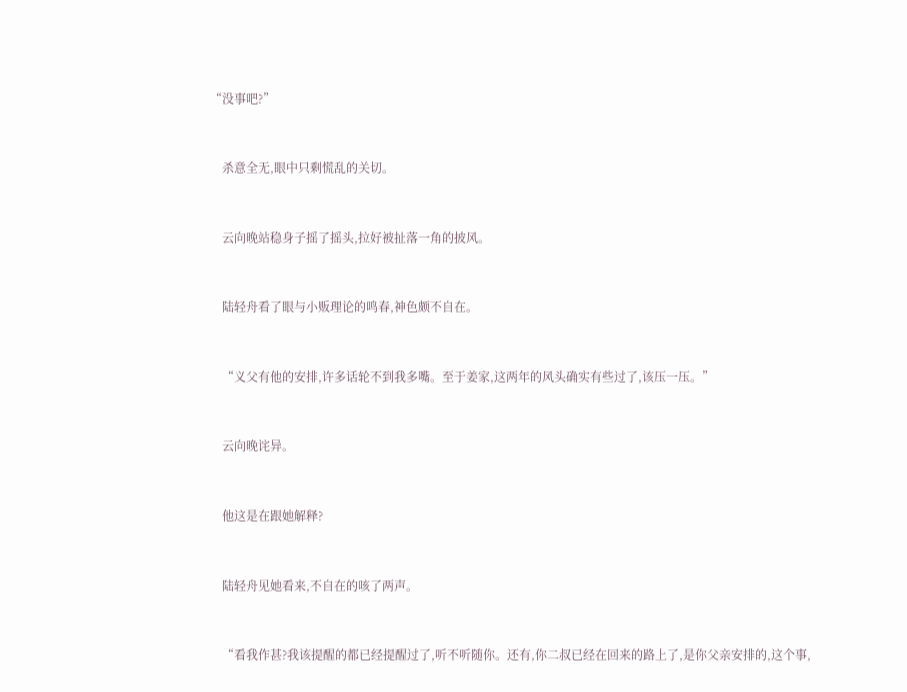“没事吧?”


    杀意全无,眼中只剩慌乱的关切。


    云向晚站稳身子摇了摇头,拉好被扯落一角的披风。


    陆轻舟看了眼与小贩理论的鸣春,神色颇不自在。


    “义父有他的安排,许多话轮不到我多嘴。至于姜家,这两年的风头确实有些过了,该压一压。”


    云向晚诧异。


    他这是在跟她解释?


    陆轻舟见她看来,不自在的咳了两声。


    “看我作甚?我该提醒的都已经提醒过了,听不听随你。还有,你二叔已经在回来的路上了,是你父亲安排的,这个事,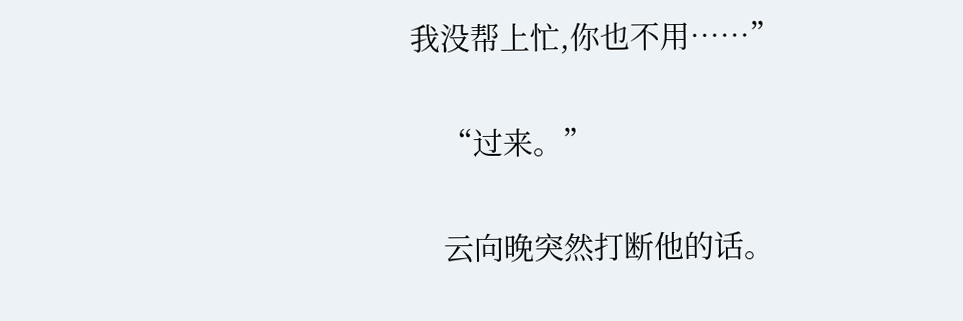我没帮上忙,你也不用……”


    “过来。”


    云向晚突然打断他的话。